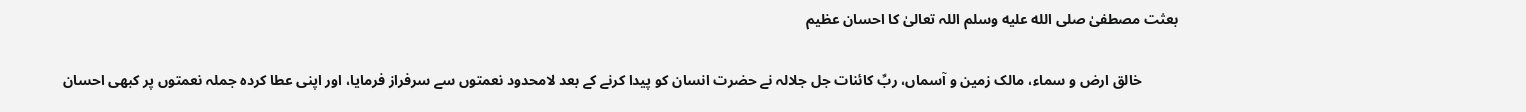بعثت مصطفیٰ صلى الله عليه وسلم اللہ تعالیٰ کا احسان عظیم

          خالق ارض و سماء، مالک زمین و آسماں، ربِّ کائنات جل جلالہ نے حضرت انسان کو پیدا کرنے کے بعد لامحدود نعمتوں سے سرفراز فرمایا، اور اپنی عطا کردہ جملہ نعمتوں پر کبھی احسان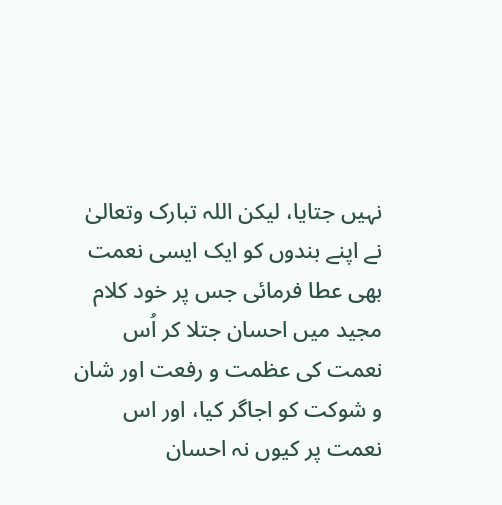نہیں جتایا، لیکن اللہ تبارک وتعالیٰ نے اپنے بندوں کو ایک ایسی نعمت بھی عطا فرمائی جس پر خود کلام مجيد میں احسان جتلا کر اُس نعمت کی عظمت و رفعت اور شان و شوکت کو اجاگر کیا، اور اس نعمت پر کیوں نہ احسان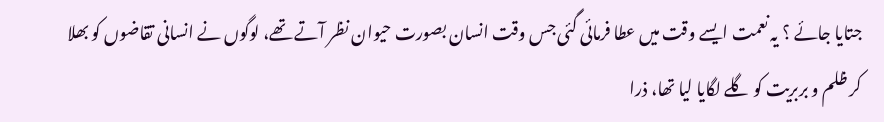جتایا جائے ؟ یہ نعمت ایسے وقت میں عطا فرمائی گئی جس وقت انسان بصورت حیوان نظر آتے تھے، لوگوں نے انسانی تقاضوں کو بھلا کر ظلم و بربریت کو گلے لگایا لیا تھا، ذرا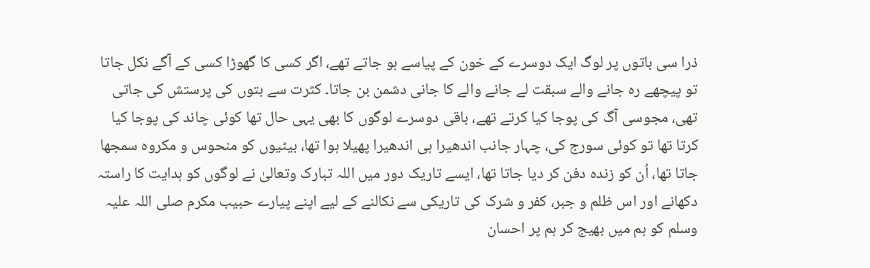ذرا سی باتوں پر لوگ ایک دوسرے کے خون کے پیاسے ہو جاتے تھے، اگر کسی کا گھوڑا کسی کے آگے نکل جاتا تو پیچھے ره جانے والے سبقت لے جانے والے کا جانی دشمن بن جاتا۔ کثرت سے بتوں کی پرستش کی جاتی تھی، مجوسی آگ کی پوجا کیا کرتے تھے، باقی دوسرے لوگوں کا بھی یہی حال تھا کوئی چاند کی پوجا کیا کرتا تھا تو کوئی سورج کی، چہار جانب اندھیرا ہی اندھیرا پھیلا ہوا تھا، بیٹیوں کو منحوس و مکروہ سمجھا جاتا تھا، اُن کو زندہ دفن کر دیا جاتا تھا، ایسے تاریک دور میں اللہ تبارک وتعالیٰ نے لوگوں کو ہدایت کا راستہ دکھانے اور اس ظلم و جبر، کفر و شرک کی تاریکی سے نکالنے کے لیے اپنے پیارے حبیب مکرم صلی اللہ علیہ وسلم کو ہم میں بھیج کر ہم پر احسان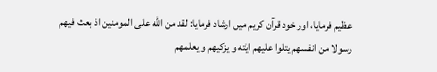عظیم فرمایا، اور خود قرآن کریم میں ارشاد فرمایا: لقد من الله على المومنین اذ بعث فیهم رسولا من انفسهم یتلوا علیهم ایٰته و یزكیهم و یعلمهم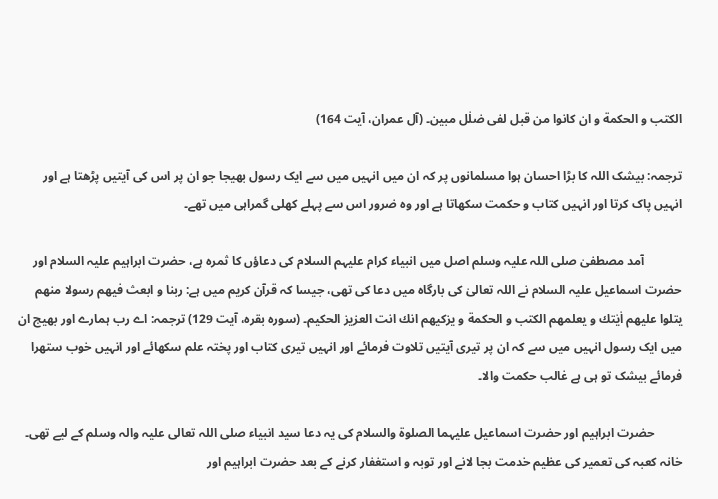الكتب و الحكمة و ان كانوا من قبل لفی ضلٰل مبین۔ (آل عمران، آیت 164)

ترجمہ: بیشک اللہ کا بڑا احسان ہوا مسلمانوں پر کہ ان میں انہیں میں سے ایک رسول بھیجا جو ان پر اس کی آیتیں پڑھتا ہے اور انہیں پاک کرتا اور انہیں کتاب و حکمت سکھاتا ہے اور وہ ضرور اس سے پہلے کھلی گمراہی میں تھے۔

            آمد مصطفیٰ صلی اللہ علیہ وسلم اصل میں انبیاء کرام علیہم السلام کی دعاؤں کا ثمرہ ہے، حضرت ابراہیم علیہ السلام اور حضرت اسماعیل علیہ السلام نے اللہ تعالیٰ کی بارگاہ میں دعا کی تھی، جیسا کہ قرآن کریم میں ہے: ربنا و ابعث فیهم رسولا منهم یتلوا علیهم اٰیٰتك و یعلمهم الكتب و الحكمة و یزكیهم انك انت العزیز الحكیم۔ (سورہ بقرہ، آیت 129) ترجمہ: اے رب ہمارے اور بھیج ان میں ایک رسول انہیں میں سے کہ ان پر تیری آیتیں تلاوت فرمائے اور انہیں تیری کتاب اور پختہ علم سکھائے اور انہیں خوب ستھرا فرمائے بیشک تو ہی ہے غالب حکمت والا۔

         حضرت ابراہیم اور حضرت اسماعیل علیہما الصلوۃ والسلام کی یہ دعا سید انبیاء صلی اللہ تعالی علیہ والہ وسلم کے لیے تھی۔ خانہ کعبہ کی تعمیر کی عظیم خدمت بجا لانے اور توبہ و استغفار کرنے کے بعد حضرت ابراہیم اور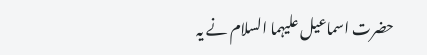حضرت اسماعیل علیہما السلام نے یہ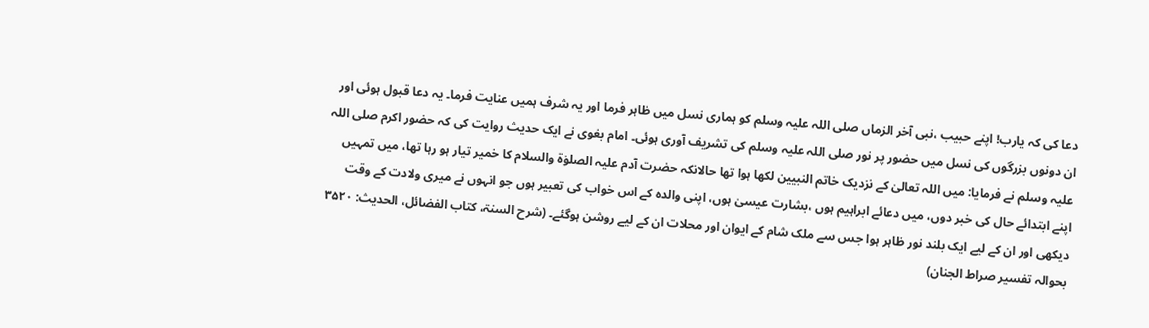دعا کی کہ یارب! اپنے حبیب ،نبی آخر الزماں صلی اللہ علیہ وسلم کو ہماری نسل میں ظاہر فرما اور یہ شرف ہمیں عنایت فرما۔ یہ دعا قبول ہوئی اور ان دونوں بزرگوں کی نسل میں حضور پر نور صلی اللہ علیہ وسلم کی تشریف آوری ہوئی۔ امام بغوی نے ایک حدیث روایت کی کہ حضور اکرم صلی اللہ علیہ وسلم نے فرمایا: میں اللہ تعالیٰ کے نزدیک خاتم النبیین لکھا ہوا تھا حالانکہ حضرت آدم علیہ الصلوٰۃ والسلام کا خمیر تیار ہو رہا تھا، میں تمہیں اپنے ابتدائے حال کی خبر دوں، میں دعائے ابراہیم ہوں ،بشارت عیسیٰ ہوں، اپنی والدہ کے اس خواب کی تعبیر ہوں جو انہوں نے میری ولادت کے وقت دیکھی اور ان کے لیے ایک بلند نور ظاہر ہوا جس سے ملک شام کے ایوان اور محلات ان کے لیے روشن ہوگئے۔ (شرح السنۃ، کتاب الفضائل، الحدیث: ۳۵۲۰ بحوالہ تفسیر صراط الجنان)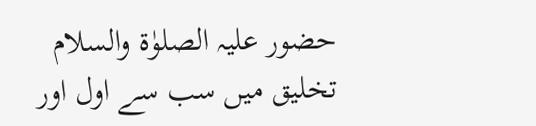حضور علیہ الصلوٰۃ والسلام تخلیق میں سب سے اول اور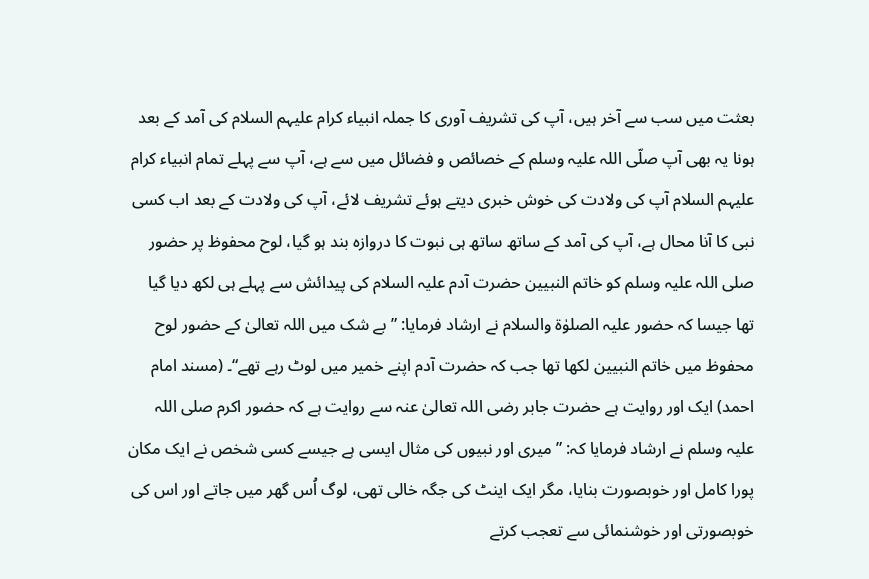بعثت میں سب سے آخر ہیں، آپ کی تشریف آوری کا جملہ انبیاء کرام علیہم السلام کی آمد کے بعد ہونا یہ بھی آپ صلّی اللہ علیہ وسلم کے خصائص و فضائل میں سے ہے، آپ سے پہلے تمام انبیاء کرام علیہم السلام آپ کی ولادت کی خوش خبری دیتے ہوئے تشریف لائے، آپ کی ولادت کے بعد اب کسی نبی کا آنا محال ہے، آپ کی آمد کے ساتھ ساتھ ہی نبوت کا دروازہ بند ہو گیا، لوح محفوظ پر حضور صلی اللہ علیہ وسلم کو خاتم النبیین حضرت آدم علیہ السلام کی پیدائش سے پہلے ہی لکھ دیا گیا تھا جیسا کہ حضور علیہ الصلوٰۃ والسلام نے ارشاد فرمایا: ”بے شک میں اللہ تعالیٰ کے حضور لوح محفوظ میں خاتم النبیین لکھا تھا جب کہ حضرت آدم اپنے خمیر میں لوٹ رہے تھے“۔ (مسند امام احمد) ایک اور روایت ہے حضرت جابر رضی اللہ تعالیٰ عنہ سے روایت ہے کہ حضور اکرم صلی اللہ علیہ وسلم نے ارشاد فرمایا کہ: ”میری اور نبیوں کی مثال ایسی ہے جیسے کسی شخص نے ایک مکان پورا کامل اور خوبصورت بنایا، مگر ایک اینٹ کی جگہ خالی تھی، لوگ اُس گھر میں جاتے اور اس کی خوبصورتی اور خوشنمائی سے تعجب کرتے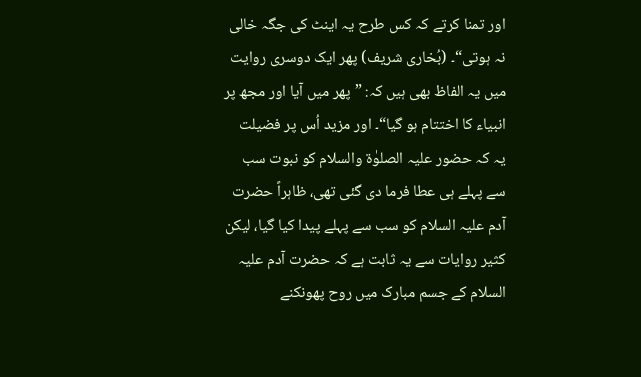اور تمنا کرتے کہ كس طرح یہ اینٹ کی جگہ خالی نہ ہوتی“۔ (بُخاری شریف) پھر ایک دوسری روایت میں یہ الفاظ بھی ہیں کہ: ”پھر میں آیا اور مجھ پر انبیاء کا اختتام ہو گیا“۔ اور مزید اُس پر فضیلت یہ کہ حضور علیہ الصلوٰۃ والسلام کو نبوت سب سے پہلے ہی عطا فرما دی گئی تھی، ظاہراً حضرت آدم علیہ السلام کو سب سے پہلے پیدا کیا گیا، لیکن کثیر روایات سے یہ ثابت ہے کہ حضرت آدم علیہ السلام کے جسم مبارک میں روح پھونکنے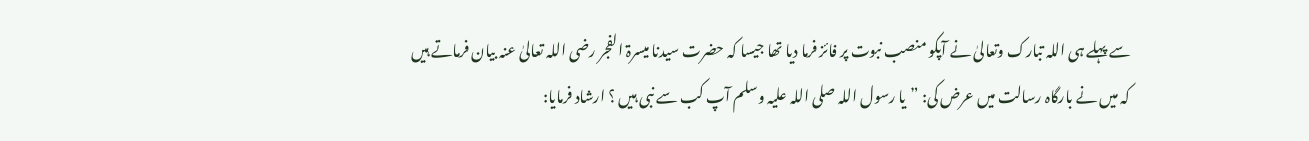سے پہلے ہی اللہ تبارک وتعالیٰ نے آپکو منصب نبوت پر فائز فرما دیا تھا جیسا کہ حضرت سیدنا میسرۃ الفجر رضی اللہ تعالیٰ عنہ بیان فرماتے ہیں کہ میں نے بارگاہ رسالت میں عرض کی: ”یا رسول اللہ صلی اللہ علیہ وسلم آپ کب سے نبی ہیں ؟ ارشاد فرمایا: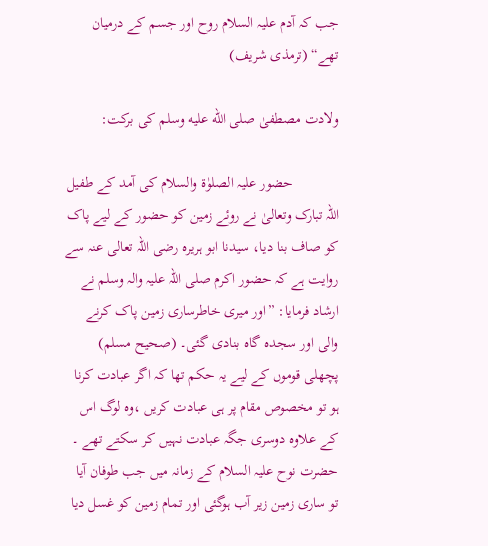جب کہ آدم علیہ السلام روح اور جسم کے درمیان تھے“ (ترمذی شریف)

ولادت مصطفیٰ صلى الله عليه وسلم کی برکت:

            حضور علیہ الصلوٰۃ والسلام کی آمد کے طفیل اللہ تبارک وتعالیٰ نے روئے زمین کو حضور کے لیے پاک کو صاف بنا دیا، سیدنا ابو ہریرہ رضی اللہ تعالی عنہ سے روایت ہے کہ حضور اکرم صلی اللہ علیہ والہ وسلم نے ارشاد فرمایا: ”اور میری خاطرساری زمین پاک کرنے والی اور سجدہ گاہ بنادی گئی۔ (صحیح مسلم) پچھلی قوموں کے لیے یہ حکم تھا کہ اگر عبادت کرنا ہو تو مخصوص مقام پر ہی عبادت کریں ،وہ لوگ اس کے علاوہ دوسری جگہ عبادت نہیں کر سکتے تھے ۔ حضرت نوح علیہ السلام کے زمانہ میں جب طوفان آیا تو ساری زمین زیر آب ہوگئی اور تمام زمین کو غسل دیا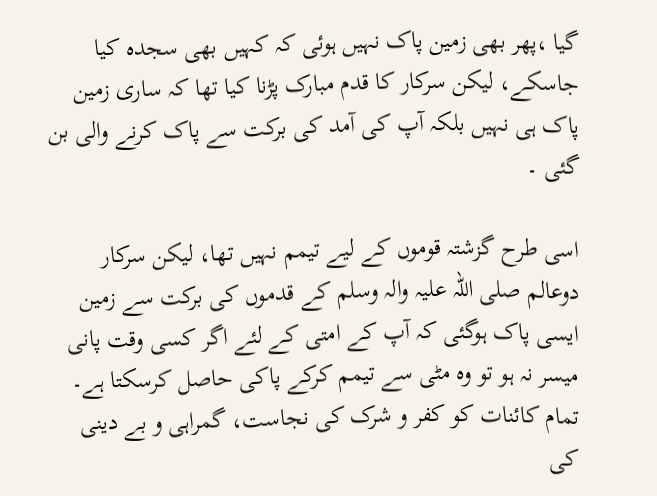گیا ،پھر بھی زمین پاک نہیں ہوئی کہ کہیں بھی سجدہ کیا جاسکے، لیکن سرکار کا قدم مبارک پڑنا کیا تھا کہ ساری زمین پاک ہی نہیں بلکہ آپ کی آمد کی برکت سے پاک کرنے والی بن گئی ۔

اسی طرح گزشتہ قوموں کے لیے تیمم نہیں تھا، لیکن سرکار دوعالم صلی اللہ علیہ والہ وسلم کے قدموں کی برکت سے زمین ایسی پاک ہوگئی کہ آپ کے امتی کے لئے اگر کسی وقت پانی میسر نہ ہو تو وہ مٹی سے تیمم کرکے پاکی حاصل کرسکتا ہے۔ تمام کائنات کو کفر و شرک کی نجاست، گمراہی و بے دینی کی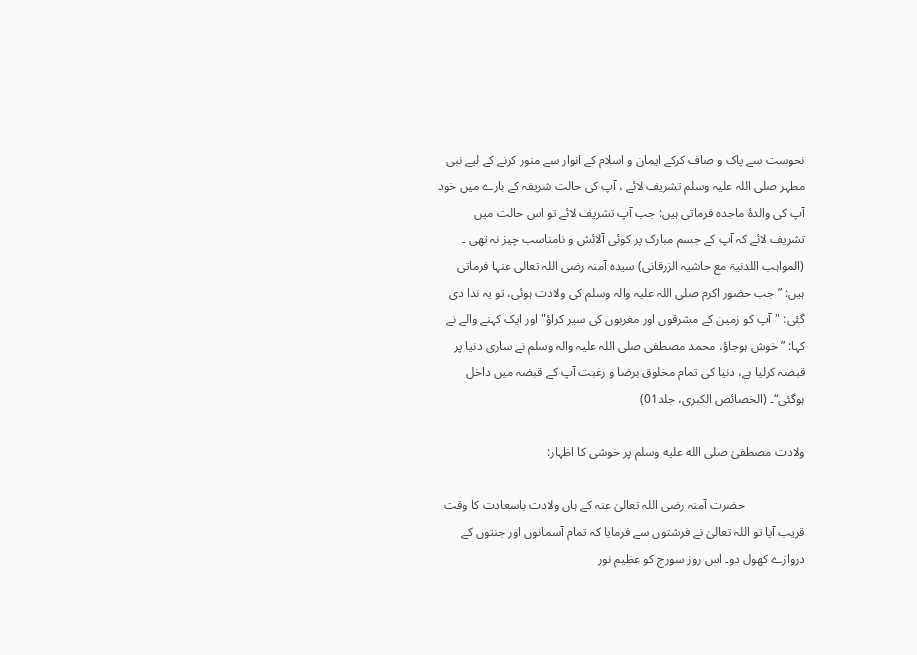نحوست سے پاک و صاف کرکے ایمان و اسلام کے انوار سے منور کرنے کے لیے نبی مطہر صلی اللہ علیہ وسلم تشریف لائے ، آپ کی حالت شریفہ کے بارے میں خود آپ کی والدۂ ماجدہ فرماتی ہیں: جب آپ تشریف لائے تو اس حالت میں تشریف لائے کہ آپ کے جسم مبارک پر کوئی آلائش و نامناسب چیز نہ تھی ۔ (المواہب اللدنیۃ مع حاشیہ الزرقانی) سیدہ آمنہ رضی اللہ تعالی عنہا فرماتی ہیں: ”جب حضور اکرم صلی اللہ علیہ والہ وسلم کی ولادت ہوئی، تو یہ ندا دی گئی: "آپ کو زمین کے مشرقوں اور مغربوں کی سیر کراؤ" اور ایک کہنے والے نے کہا: ”خوش ہوجاؤ، محمد مصطفی صلی اللہ علیہ والہ وسلم نے ساری دنیا پر قبضہ کرلیا ہے، دنیا کی تمام مخلوق برضا و رغبت آپ کے قبضہ میں داخل ہوگئی“۔ (الخصائص الکبری، جلد01)

ولادت مصطفیٰ صلى الله عليه وسلم پر خوشی کا اظہار:

                   حضرت آمنہ رضی اللہ تعالیٰ عنہ کے ہاں ولادت باسعادت کا وقت قریب آیا تو اللہ تعالیٰ نے فرشتوں سے فرمایا کہ تمام آسمانوں اور جنتوں کے دروازے کھول دو۔ اس روز سورج کو عظیم نور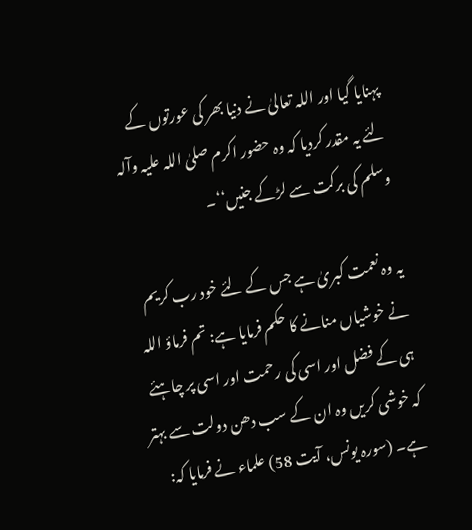پہنایا گیا اور اللہ تعالیٰ نے دنیا بھر کی عورتوں کے لئے یہ مقدر کردیا کہ وہ حضور اکرم صلیٰ اللہ علیہ وآلہ وسلم کی برکت سے لڑکے جنیں‘‘۔

یہ وہ نعمت کبریٰ ہے جس کے لئے خود رب کریم نے خوشیاں منانے کا حکم فرمایا ہے: تم فرماؤ اللہ ہی کے فضل اور اسی کی رحمت اور اسی پر چاہئے کہ خوشی کریں وہ ان کے سب دھن دولت سے بہتر ہے۔ (سورہ یونس، آیت 58) علماء نے فرمایا کہ: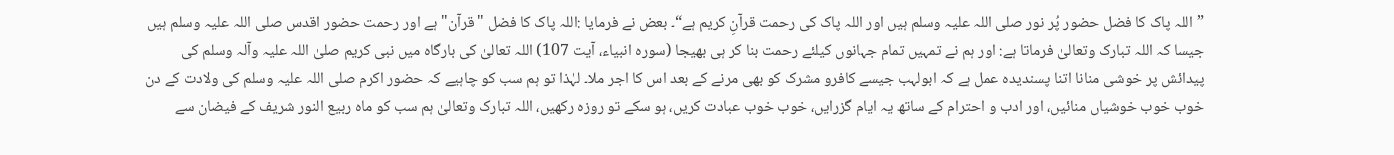”اللہ پاک کا فضل حضور پُر نور صلی اللہ علیہ وسلم ہیں اور اللہ پاک کی رحمت قرآنِ کریم ہے“۔ بعض نے فرمایا :اللہ پاک کا فضل "قرآن" ہے اور رحمت حضور اقدس صلی اللہ علیہ وسلم ہیں جیسا کہ اللہ تبارک وتعالیٰ فرماتا ہے: اور ہم نے تمہیں تمام جہانوں کیلئے رحمت بنا کر ہی بھیجا (سورہ انبیاء، آیت 107) اللہ تعالیٰ کی بارگاہ میں نبی کریم صلیٰ اللہ علیہ وآلہ وسلم کی پیدائش پر خوشی منانا اتنا پسندیدہ عمل ہے کہ ابولہب جیسے کافرو مشرک کو بھی مرنے کے بعد اس کا اجر ملا۔ لہٰذا تو ہم سب کو چاہیے کہ حضور اکرم صلی اللہ علیہ وسلم کی ولادت کے دن خوب خوب خوشیاں منائیں، اور ادب و احترام کے ساتھ یہ ایام گزرایں، خوب خوب عبادت کریں، ہو سکے تو روزہ رکھیں، اللہ تبارک وتعالیٰ ہم سب کو ماہ ربیع النور شریف کے فیضان سے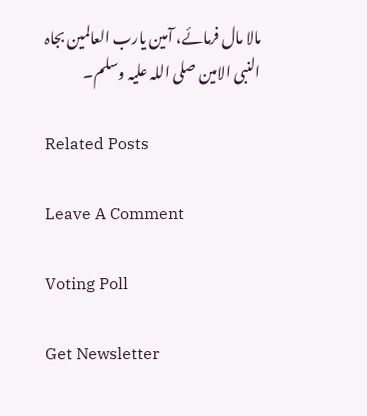مالا مال فرمائے، آمین یارب العالمین بجاہ النبی الامین صلی اللہ علیہ وسلم۔

Related Posts

Leave A Comment

Voting Poll

Get Newsletter